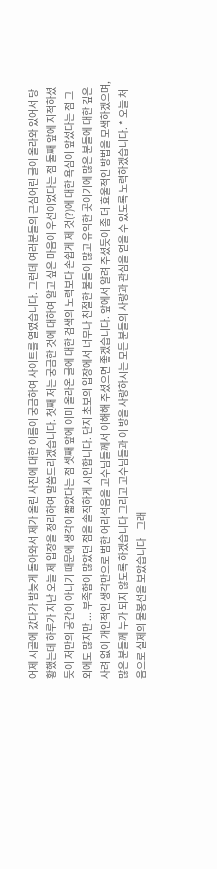어제 시골에 갔다가 밤늦게 돌아와서 제가 올린 사진에 대한 이름이 궁금하여 사이트를 열였습니다. 그런데 여러분들의 근심어린 글이 올라와 있어서 당황했는데 하루가 지난 오늘 제 입장을 정리하여 말씀드리겠습니다. 첫째 저는 궁금한 것에 대하여 알고 싶은 마음이 우선이었다는 점 둘째 앞에 지적하셨듯이 저만의 공간이 아니기 때문에 생각이 짧았다는 점 셋째 앞에 이미 올라온 글에 대한 검색의 노력보다 손쉽게 제 것(?)에 대한 욕심이 앞섰다는 점 그 외에도 많지만 ... 부족함이 많았던 점을 솔직하게 시인합니다. 단지 초보의 입장에서 너무나 친절한 불들이 많고 유익한 곳이기에 많은 분들에 대한 깊은 사려 없이 개인적인 생각만으로 범한 어리석음을 고수님들께서 이해해 주셨으면 좋겠습니다. 앞에서 알려 주셨듯이 좀 더 효울적인 방법을 모색하겠으며, 많은 분들께 누가 되지 않도록 하겠습니다 그리고 고수님들과 이 방을 사랑하시는 모든 분들의 사랑과 관심을 얻을 수 있도록 노력하겠습니다. * 오늘 처음으로 실제의 물봉선을 보았습니다    그래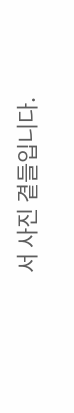서 사진 곁들입니다.